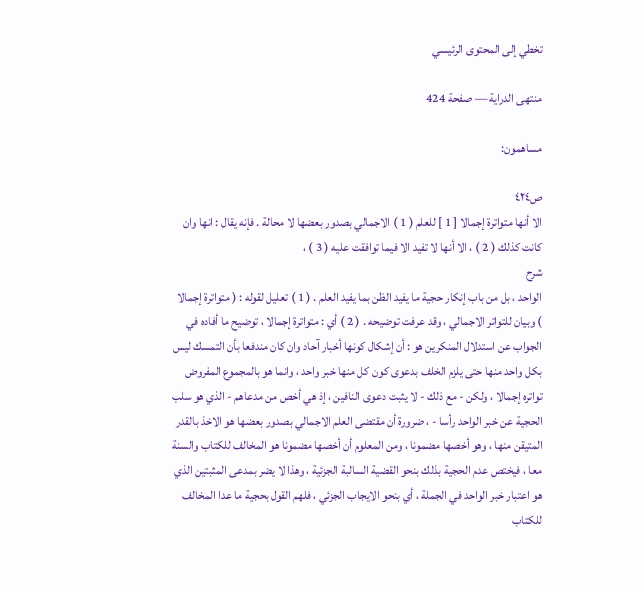تخطي إلى المحتوى الرئيسي

منتهى الدراية — صفحة 424

مساهمون:

ص٤٢٤
الا أنها متواترة إجمالا [ 1 ] للعلم ( 1 ) الاجمالي بصدور بعضها لا محالة . فإنه يقال : انها وان كانت كذلك ( 2 ) ، الا أنها لا تفيد الا فيما توافقت عليه ( 3 ) ،
شرح
الواحد ، بل من باب إنكار حجية ما يفيد الظن بما يفيد العلم . ( 1 ) تعليل لقوله : ( متواترة إجمالا ) وبيان للتواتر الاجمالي ، وقد عرفت توضيحه . ( 2 ) أي : متواترة إجمالا ، توضيح ما أفاده في الجواب عن استدلال المنكرين هو : أن إشكال كونها أخبار آحاد وان كان مندفعا بأن التمسك ليس بكل واحد منها حتى يلزم الخلف بدعوى كون كل منها خبر واحد ، وانما هو بالمجموع المفروض تواتره إجمالا ، ولكن - مع ذلك - لا يثبت دعوى النافين ، إذ هي أخص من مدعاهم - الذي هو سلب الحجية عن خبر الواحد رأسا - ، ضرورة أن مقتضى العلم الاجمالي بصدور بعضها هو الاخذ بالقدر المتيقن منها ، وهو أخصها مضمونا ، ومن المعلوم أن أخصها مضمونا هو المخالف للكتاب والسنة معا ، فيختص عدم الحجية بذلك بنحو القضية السالبة الجزئية ، وهذا لا يضر بمدعى المثبتين الذي هو اعتبار خبر الواحد في الجملة ، أي بنحو الايجاب الجزئي ، فلهم القول بحجية ما عدا المخالف للكتاب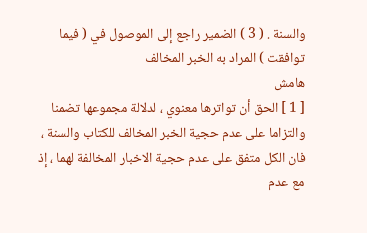والسنة . ( 3 ) الضمير راجع إلى الموصول في ( فيما توافقت ) المراد به الخبر المخالف
هامش
[ 1 ] الحق أن تواترها معنوي ، لدلالة مجموعها تضمنا والتزاما على عدم حجية الخبر المخالف للكتاب والسنة ، فان الكل متفق على عدم حجية الاخبار المخالفة لهما ، إذ مع عدم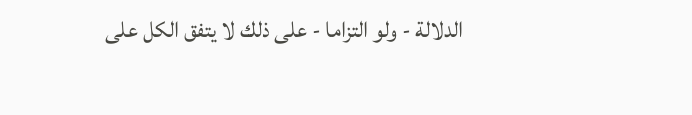الدلالة - ولو التزاما - على ذلك لا يتفق الكل على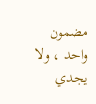مضمون واحد ، ولا يجدي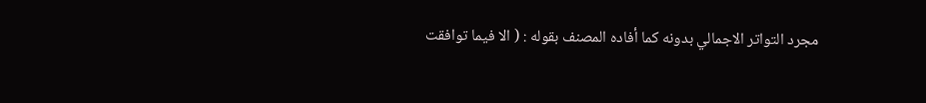مجرد التواتر الاجمالي بدونه كما أفاده المصنف بقوله : ( الا فيما توافقت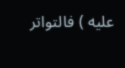عليه ) فالتواتر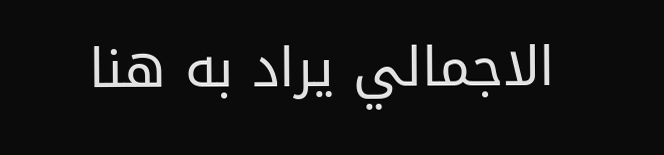الاجمالي يراد به هنا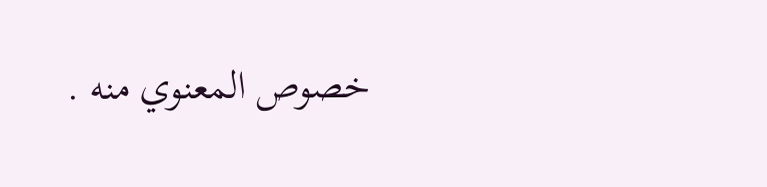خصوص المعنوي منه .